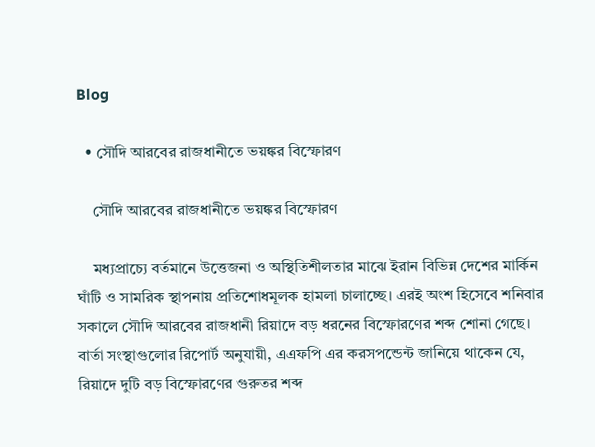Blog

  • সৌদি আরবের রাজধানীতে ভয়ঙ্কর বিস্ফোরণ

    সৌদি আরবের রাজধানীতে ভয়ঙ্কর বিস্ফোরণ

    মধ্যপ্রাচ্যে বর্তমানে উত্তেজনা ও অস্থিতিশীলতার মাঝে ইরান বিভিন্ন দেশের মার্কিন ঘাঁটি ও সামরিক স্থাপনায় প্রতিশোধমূলক হামলা চালাচ্ছে। এরই অংশ হিসেবে শনিবার সকালে সৌদি আরবের রাজধানী রিয়াদে বড় ধরনের বিস্ফোরণের শব্দ শোনা গেছে। বার্তা সংস্থাগুলোর রিপোর্ট অনুযায়ী, এএফপি এর করসপন্ডেন্ট জানিয়ে থাকেন যে, রিয়াদে দুটি বড় বিস্ফোরণের গুরুতর শব্দ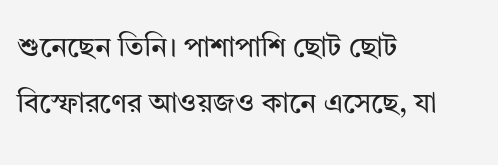শুনেছেন তিনি। পাশাপাশি ছোট ছোট বিস্ফোরণের আওয়জও কানে এসেছে, যা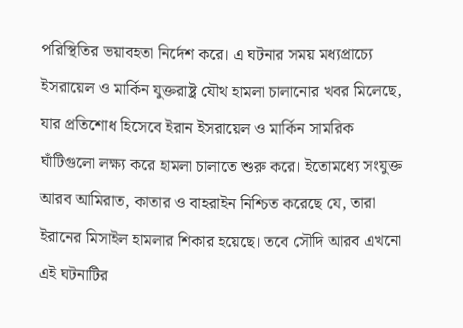পরিস্থিতির ভয়াবহতা নির্দেশ করে। এ ঘটনার সময় মধ্যপ্রাচ্যে ইসরায়েল ও মার্কিন যুক্তরাষ্ট্র যৌথ হামলা চালানোর খবর মিলেছে, যার প্রতিশোধ হিসেবে ইরান ইসরায়েল ও মার্কিন সামরিক ঘাঁটিগুলো লক্ষ্য করে হামলা চালাতে শুরু করে। ইতোমধ্যে সংযুক্ত আরব আমিরাত, কাতার ও বাহরাইন নিশ্চিত করেছে যে, তারা ইরানের মিসাইল হামলার শিকার হয়েছে। তবে সৌদি আরব এখনো এই ঘটনাটির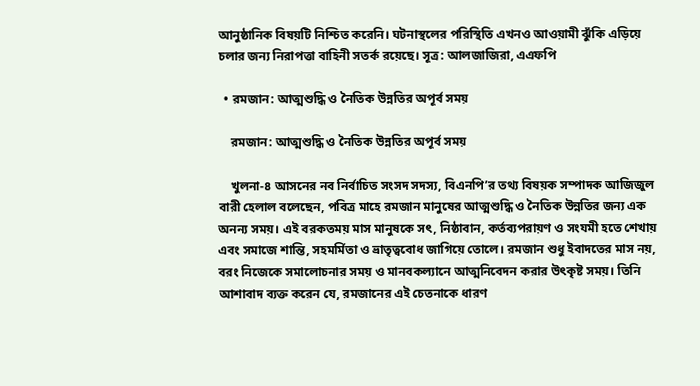আনুষ্ঠানিক বিষয়টি নিশ্চিত করেনি। ঘটনাস্থলের পরিস্থিতি এখনও আওয়ামী ঝুঁকি এড়িয়ে চলার জন্য নিরাপত্তা বাহিনী সতর্ক রয়েছে। সূত্র: আলজাজিরা, এএফপি

  • রমজান: আত্মশুদ্ধি ও নৈতিক উন্নতির অপূর্ব সময়

    রমজান: আত্মশুদ্ধি ও নৈতিক উন্নতির অপূর্ব সময়

    খুলনা-৪ আসনের নব নির্বাচিত সংসদ সদস্য, বিএনপি’র তথ্য বিষয়ক সম্পাদক আজিজুল বারী হেলাল বলেছেন, পবিত্র মাহে রমজান মানুষের আত্মশুদ্ধি ও নৈতিক উন্নতির জন্য এক অনন্য সময়। এই বরকতময় মাস মানুষকে সৎ, নিষ্ঠাবান, কর্তব্যপরায়ণ ও সংযমী হতে শেখায় এবং সমাজে শান্তি, সহমর্মিতা ও ভ্রাতৃত্ববোধ জাগিয়ে তোলে। রমজান শুধু ইবাদতের মাস নয়, বরং নিজেকে সমালোচনার সময় ও মানবকল্যানে আত্মনিবেদন করার উৎকৃষ্ট সময়। তিনি আশাবাদ ব্যক্ত করেন যে, রমজানের এই চেতনাকে ধারণ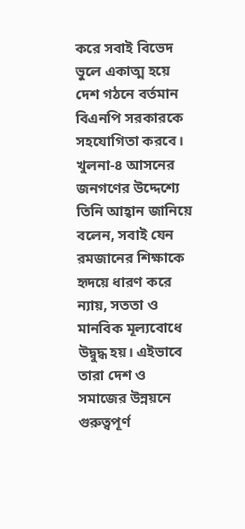করে সবাই বিভেদ ভুলে একাত্ম হয়ে দেশ গঠনে বর্তমান বিএনপি সরকারকে সহযোগিতা করবে। খুলনা-৪ আসনের জনগণের উদ্দেশ্যে তিনি আহ্বান জানিয়ে বলেন, সবাই যেন রমজানের শিক্ষাকে হৃদয়ে ধারণ করে ন্যায়, সততা ও মানবিক মূল্যবোধে উদ্বুদ্ধ হয়। এইভাবে তারা দেশ ও সমাজের উন্নয়নে গুরুত্বপূর্ণ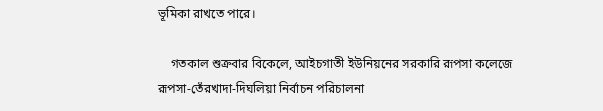ভূমিকা রাখতে পারে।

    গতকাল শুক্রবার বিকেলে, আইচগাতী ইউনিয়নের সরকারি রূপসা কলেজে রূপসা-তেঁরখাদা-দিঘলিয়া নির্বাচন পরিচালনা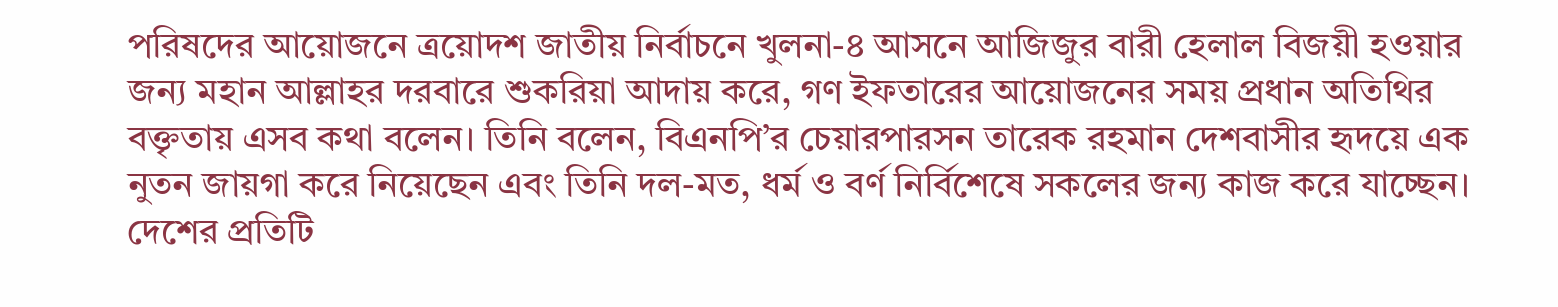পরিষদের আয়োজনে ত্রয়োদশ জাতীয় নির্বাচনে খুলনা-৪ আসনে আজিজুর বারী হেলাল বিজয়ী হওয়ার জন্য মহান আল্লাহর দরবারে শুকরিয়া আদায় করে, গণ ইফতারের আয়োজনের সময় প্রধান অতিথির বক্তৃতায় এসব কথা বলেন। তিনি বলেন, বিএনপি’র চেয়ারপারসন তারেক রহমান দেশবাসীর হৃদয়ে এক নুতন জায়গা করে নিয়েছেন এবং তিনি দল-মত, ধর্ম ও বর্ণ নির্বিশেষে সকলের জন্য কাজ করে যাচ্ছেন। দেশের প্রতিটি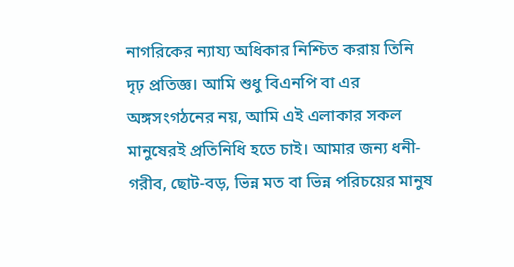নাগরিকের ন্যায্য অধিকার নিশ্চিত করায় তিনি দৃঢ় প্রতিজ্ঞ। আমি শুধু বিএনপি বা এর অঙ্গসংগঠনের নয়, আমি এই এলাকার সকল মানুষেরই প্রতিনিধি হতে চাই। আমার জন্য ধনী-গরীব, ছোট-বড়, ভিন্ন মত বা ভিন্ন পরিচয়ের মানুষ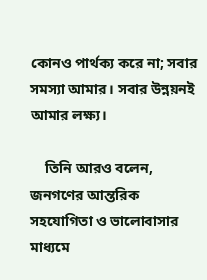কোনও পার্থক্য করে না; সবার সমস্যা আমার। সবার উন্নয়নই আমার লক্ষ্য।

    তিনি আরও বলেন, জনগণের আন্তরিক সহযোগিতা ও ভালোবাসার মাধ্যমে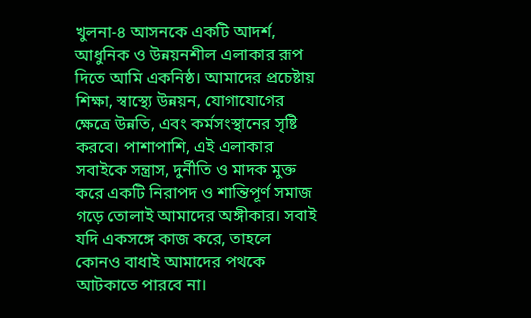খুলনা-৪ আসনকে একটি আদর্শ, আধুনিক ও উন্নয়নশীল এলাকার রূপ দিতে আমি একনিষ্ঠ। আমাদের প্রচেষ্টায় শিক্ষা, স্বাস্থ্যে উন্নয়ন, যোগাযোগের ক্ষেত্রে উন্নতি, এবং কর্মসংস্থানের সৃষ্টি করবে। পাশাপাশি, এই এলাকার সবাইকে সন্ত্রাস, দুর্নীতি ও মাদক মুক্ত করে একটি নিরাপদ ও শান্তিপূর্ণ সমাজ গড়ে তোলাই আমাদের অঙ্গীকার। সবাই যদি একসঙ্গে কাজ করে, তাহলে কোনও বাধাই আমাদের পথকে আটকাতে পারবে না।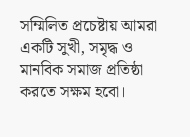সম্মিলিত প্রচেষ্টায় আমরা একটি সুখী, সমৃদ্ধ ও মানবিক সমাজ প্রতিষ্ঠা করতে সক্ষম হবো।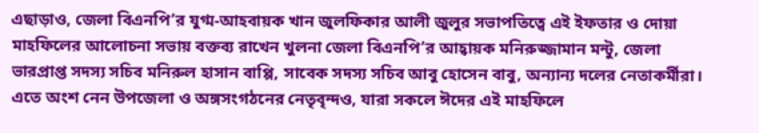এছাড়াও, জেলা বিএনপি’র যুগ্ম-আহবায়ক খান জুলফিকার আলী জুলুর সভাপতিত্বে এই ইফতার ও দোয়া মাহফিলের আলোচনা সভায় বক্তব্য রাখেন খুলনা জেলা বিএনপি’র আহ্বায়ক মনিরুজ্জামান মন্টু, জেলা ভারপ্রাপ্ত সদস্য সচিব মনিরুল হাসান বাপ্পি, সাবেক সদস্য সচিব আবু হোসেন বাবু, অন্যান্য দলের নেতাকর্মীরা। এতে অংশ নেন উপজেলা ও অঙ্গসংগঠনের নেতৃবৃন্দও, যারা সকলে ঈদের এই মাহফিলে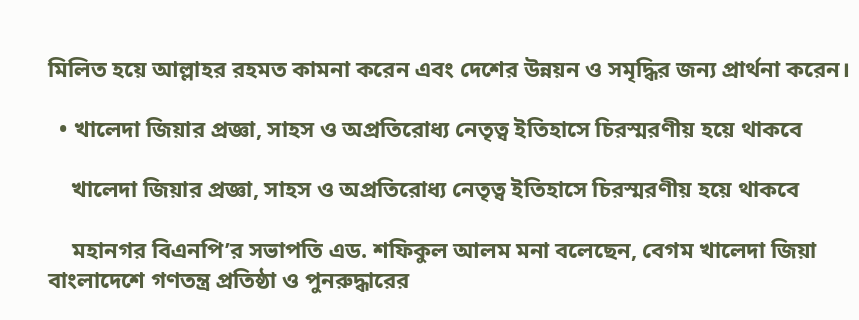মিলিত হয়ে আল্লাহর রহমত কামনা করেন এবং দেশের উন্নয়ন ও সমৃদ্ধির জন্য প্রার্থনা করেন।

  • খালেদা জিয়ার প্রজ্ঞা, সাহস ও অপ্রতিরোধ্য নেতৃত্ব ইতিহাসে চিরস্মরণীয় হয়ে থাকবে

    খালেদা জিয়ার প্রজ্ঞা, সাহস ও অপ্রতিরোধ্য নেতৃত্ব ইতিহাসে চিরস্মরণীয় হয়ে থাকবে

    মহানগর বিএনপি’র সভাপতি এড. শফিকুল আলম মনা বলেছেন, বেগম খালেদা জিয়া বাংলাদেশে গণতন্ত্র প্রতিষ্ঠা ও পুনরুদ্ধারের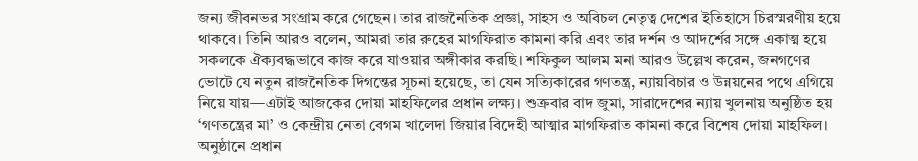জন্য জীবনভর সংগ্রাম করে গেছেন। তার রাজনৈতিক প্রজ্ঞা, সাহস ও অবিচল নেতৃত্ব দেশের ইতিহাসে চিরস্মরণীয় হয়ে থাকবে। তিনি আরও বলেন, আমরা তার রুহের মাগফিরাত কামনা করি এবং তার দর্শন ও আদর্শের সঙ্গে একাত্ম হয়ে সকলকে ঐক্যবদ্ধভাবে কাজ করে যাওয়ার অঙ্গীকার করছি। শফিকুল আলম মনা আরও উল্লেখ করেন, জনগণের ভোটে যে নতুন রাজনৈতিক দিগন্তের সূচনা হয়েছে, তা যেন সত্যিকারের গণতন্ত্র, ন্যায়বিচার ও উন্নয়নের পথে এগিয়ে নিয়ে যায়—এটাই আজকের দোয়া মাহফিলের প্রধান লক্ষ্য। শুক্রবার বাদ জুমা, সারাদেশের ন্যায় খুলনায় অনুষ্ঠিত হয় ‘গণতন্ত্রের মা’ ও কেন্দ্রীয় নেতা বেগম খালেদা জিয়ার বিদেহী আত্মার মাগফিরাত কামনা করে বিশেষ দোয়া মাহফিল। অনুষ্ঠানে প্রধান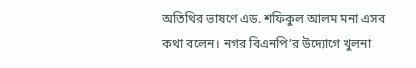অতিথির ভাষণে এড. শফিকুল আলম মনা এসব কথা বলেন। নগর বিএনপি’র উদ্যোগে খুলনা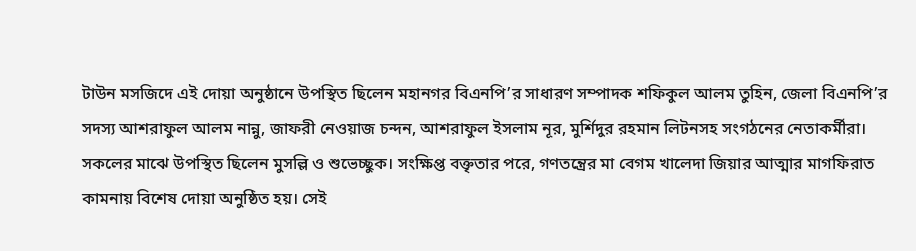টাউন মসজিদে এই দোয়া অনুষ্ঠানে উপস্থিত ছিলেন মহানগর বিএনপি’র সাধারণ সম্পাদক শফিকুল আলম তুহিন, জেলা বিএনপি’র সদস্য আশরাফুল আলম নান্নু, জাফরী নেওয়াজ চন্দন, আশরাফুল ইসলাম নূর, মুর্শিদুর রহমান লিটনসহ সংগঠনের নেতাকর্মীরা। সকলের মাঝে উপস্থিত ছিলেন মুসল্লি ও শুভেচ্ছুক। সংক্ষিপ্ত বক্তৃতার পরে, গণতন্ত্রের মা বেগম খালেদা জিয়ার আত্মার মাগফিরাত কামনায় বিশেষ দোয়া অনুষ্ঠিত হয়। সেই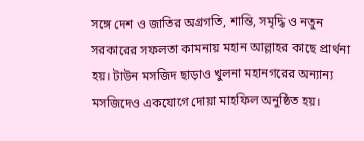সঙ্গে দেশ ও জাতির অগ্রগতি, শান্তি, সমৃদ্ধি ও নতুন সরকারের সফলতা কামনায় মহান আল্লাহর কাছে প্রার্থনা হয়। টাউন মসজিদ ছাড়াও খুলনা মহানগরের অন্যান্য মসজিদেও একযোগে দোয়া মাহফিল অনুষ্ঠিত হয়।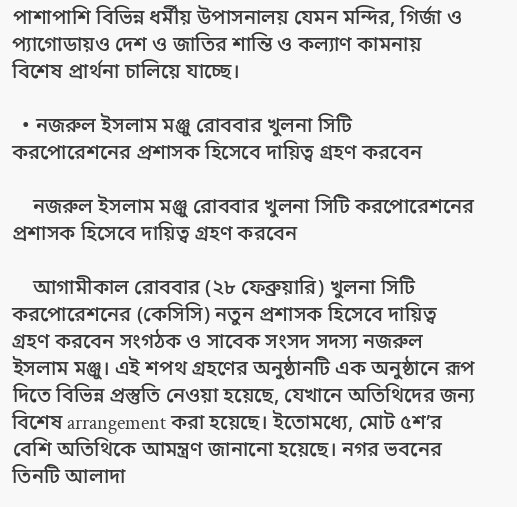পাশাপাশি বিভিন্ন ধর্মীয় উপাসনালয় যেমন মন্দির, গির্জা ও প্যাগোডায়ও দেশ ও জাতির শান্তি ও কল্যাণ কামনায় বিশেষ প্রার্থনা চালিয়ে যাচ্ছে।

  • নজরুল ইসলাম মঞ্জু রোববার খুলনা সিটি করপোরেশনের প্রশাসক হিসেবে দায়িত্ব গ্রহণ করবেন

    নজরুল ইসলাম মঞ্জু রোববার খুলনা সিটি করপোরেশনের প্রশাসক হিসেবে দায়িত্ব গ্রহণ করবেন

    আগামীকাল রোববার (২৮ ফেব্রুয়ারি) খুলনা সিটি করপোরেশনের (কেসিসি) নতুন প্রশাসক হিসেবে দায়িত্ব গ্রহণ করবেন সংগঠক ও সাবেক সংসদ সদস্য নজরুল ইসলাম মঞ্জু। এই শপথ গ্রহণের অনুষ্ঠানটি এক অনুষ্ঠানে রূপ দিতে বিভিন্ন প্রস্তুতি নেওয়া হয়েছে, যেখানে অতিথিদের জন্য বিশেষ arrangement করা হয়েছে। ইতোমধ্যে, মোট ৫শ’র বেশি অতিথিকে আমন্ত্রণ জানানো হয়েছে। নগর ভবনের তিনটি আলাদা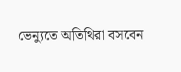ভেন্যুতে অতিথিরা বসবেন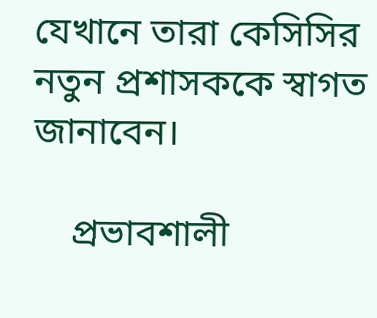যেখানে তারা কেসিসির নতুন প্রশাসককে স্বাগত জানাবেন।

    প্রভাবশালী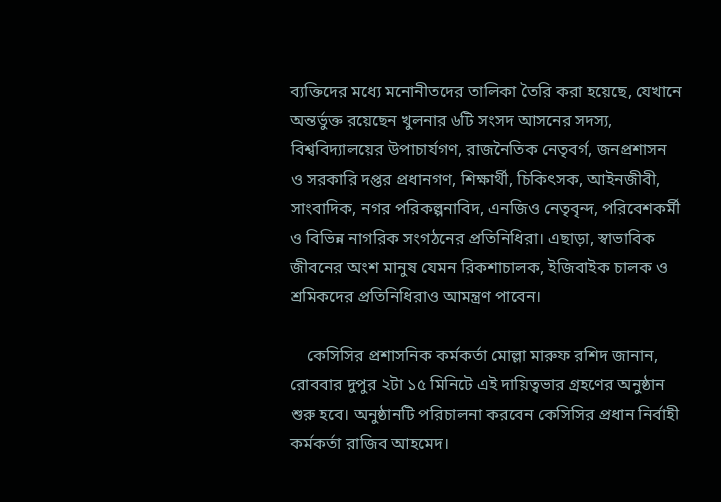ব্যক্তিদের মধ্যে মনোনীতদের তালিকা তৈরি করা হয়েছে, যেখানে অন্তর্ভুক্ত রয়েছেন খুলনার ৬টি সংসদ আসনের সদস্য, বিশ্ববিদ্যালয়ের উপাচার্যগণ, রাজনৈতিক নেতৃবর্গ, জনপ্রশাসন ও সরকারি দপ্তর প্রধানগণ, শিক্ষার্থী, চিকিৎসক, আইনজীবী, সাংবাদিক, নগর পরিকল্পনাবিদ, এনজিও নেতৃবৃন্দ, পরিবেশকর্মী ও বিভিন্ন নাগরিক সংগঠনের প্রতিনিধিরা। এছাড়া, স্বাভাবিক জীবনের অংশ মানুষ যেমন রিকশাচালক, ইজিবাইক চালক ও শ্রমিকদের প্রতিনিধিরাও আমন্ত্রণ পাবেন।

    কেসিসির প্রশাসনিক কর্মকর্তা মোল্লা মারুফ রশিদ জানান, রোববার দুপুর ২টা ১৫ মিনিটে এই দায়িত্বভার গ্রহণের অনুষ্ঠান শুরু হবে। অনুষ্ঠানটি পরিচালনা করবেন কেসিসির প্রধান নির্বাহী কর্মকর্তা রাজিব আহমেদ।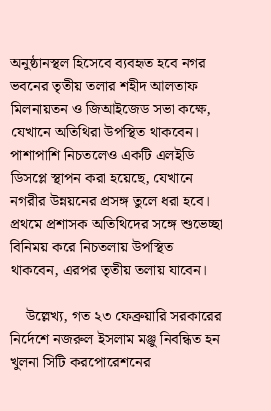অনুষ্ঠানস্থল হিসেবে ব্যবহৃত হবে নগর ভবনের তৃতীয় তলার শহীদ আলতাফ মিলনায়তন ও জিআইজেড সভা কক্ষে, যেখানে অতিথিরা উপস্থিত থাকবেন। পাশাপাশি নিচতলেও একটি এলইডি ডিসপ্লে স্থাপন করা হয়েছে, যেখানে নগরীর উন্নয়নের প্রসঙ্গ তুলে ধরা হবে। প্রথমে প্রশাসক অতিথিদের সঙ্গে শুভেচ্ছা বিনিময় করে নিচতলায় উপস্থিত থাকবেন, এরপর তৃতীয় তলায় যাবেন।

    উল্লেখ্য, গত ২৩ ফেব্রুয়ারি সরকারের নির্দেশে নজরুল ইসলাম মঞ্জু নিবন্ধিত হন খুলনা সিটি করপোরেশনের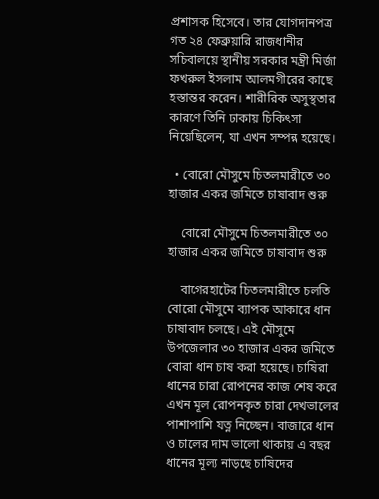প্রশাসক হিসেবে। তার যোগদানপত্র গত ২৪ ফেব্রুয়ারি রাজধানীর সচিবালয়ে স্থানীয় সরকার মন্ত্রী মির্জা ফখরুল ইসলাম আলমগীরের কাছে হস্তান্তর করেন। শারীরিক অসুস্থতার কারণে তিনি ঢাকায় চিকিৎসা নিয়েছিলেন, যা এখন সম্পন্ন হয়েছে।

  • বোরো মৌসুমে চিতলমারীতে ৩০ হাজার একর জমিতে চাষাবাদ শুরু

    বোরো মৌসুমে চিতলমারীতে ৩০ হাজার একর জমিতে চাষাবাদ শুরু

    বাগেরহাটের চিতলমারীতে চলতি বোরো মৌসুমে ব্যাপক আকারে ধান চাষাবাদ চলছে। এই মৌসুমে উপজেলার ৩০ হাজার একর জমিতে বোরা ধান চাষ করা হয়েছে। চাষিরা ধানের চারা রোপনের কাজ শেষ করে এখন মূল রোপনকৃত চারা দেখভালের পাশাপাশি যত্ন নিচ্ছেন। বাজারে ধান ও চালের দাম ভালো থাকায় এ বছর ধানের মূল্য নাড়ছে চাষিদের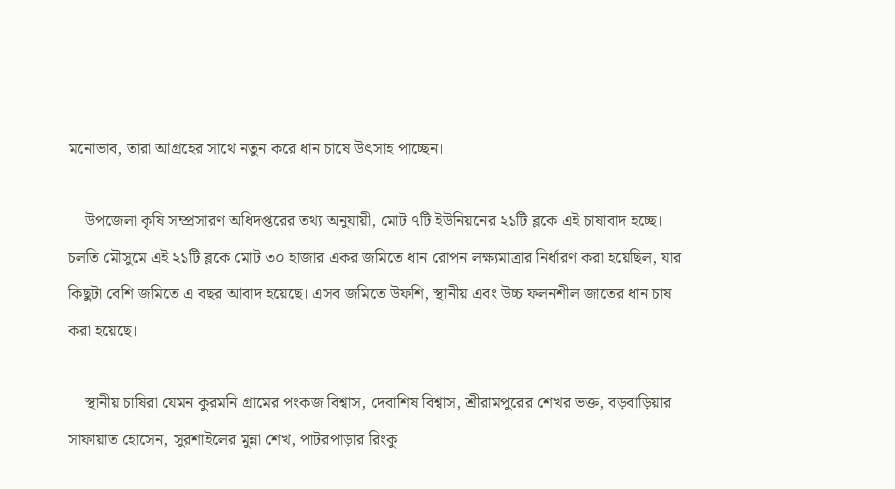মনোভাব, তারা আগ্রহের সাথে নতুন করে ধান চাষে উৎসাহ পাচ্ছেন।

    উপজেলা কৃষি সম্প্রসারণ অধিদপ্তরের তথ্য অনুযায়ী, মোট ৭টি ইউনিয়নের ২১টি ব্লকে এই চাষাবাদ হচ্ছে। চলতি মৌসুমে এই ২১টি ব্লকে মোট ৩০ হাজার একর জমিতে ধান রোপন লক্ষ্যমাত্রার নির্ধারণ করা হয়েছিল, যার কিছুটা বেশি জমিতে এ বছর আবাদ হয়েছে। এসব জমিতে উফশি, স্থানীয় এবং উচ্চ ফলনশীল জাতের ধান চাষ করা হয়েছে।

    স্থানীয় চাষিরা যেমন কুরমনি গ্রামের পংকজ বিশ্বাস, দেবাশিষ বিশ্বাস, শ্রীরামপুরের শেখর ভক্ত, বড়বাড়িয়ার সাফায়াত হোসেন, সুরশাইলের মুন্না শেখ, পাটরপাড়ার রিংকু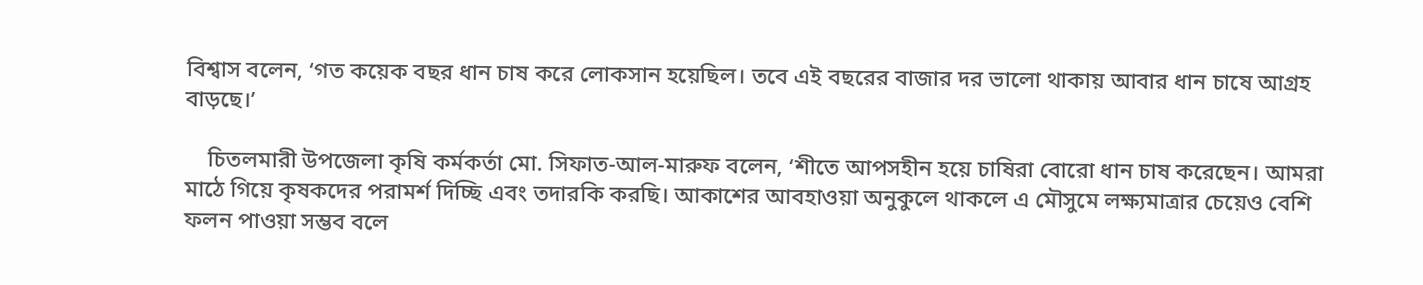বিশ্বাস বলেন, ‘গত কয়েক বছর ধান চাষ করে লোকসান হয়েছিল। তবে এই বছরের বাজার দর ভালো থাকায় আবার ধান চাষে আগ্রহ বাড়ছে।’

    চিতলমারী উপজেলা কৃষি কর্মকর্তা মো. সিফাত-আল-মারুফ বলেন, ‘শীতে আপসহীন হয়ে চাষিরা বোরো ধান চাষ করেছেন। আমরা মাঠে গিয়ে কৃষকদের পরামর্শ দিচ্ছি এবং তদারকি করছি। আকাশের আবহাওয়া অনুকুলে থাকলে এ মৌসুমে লক্ষ্যমাত্রার চেয়েও বেশি ফলন পাওয়া সম্ভব বলে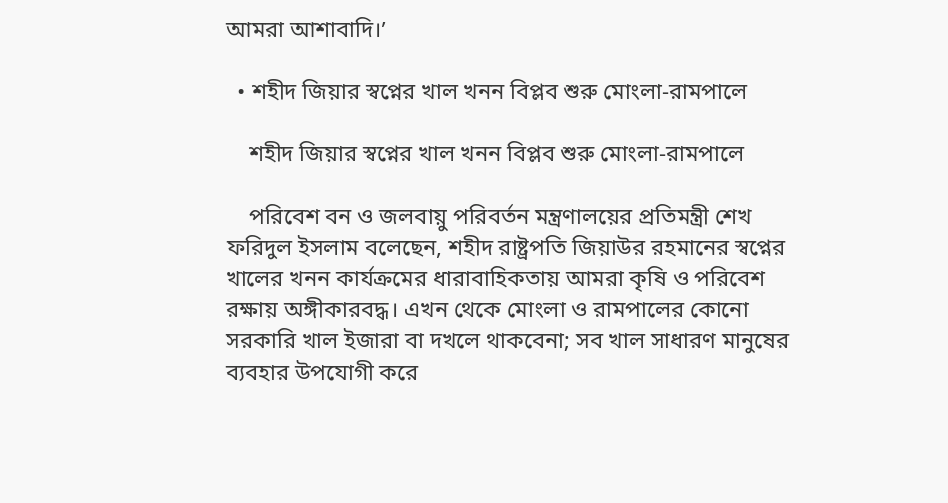আমরা আশাবাদি।’

  • শহীদ জিয়ার স্বপ্নের খাল খনন বিপ্লব শুরু মোংলা-রামপালে

    শহীদ জিয়ার স্বপ্নের খাল খনন বিপ্লব শুরু মোংলা-রামপালে

    পরিবেশ বন ও জলবায়ু পরিবর্তন মন্ত্রণালয়ের প্রতিমন্ত্রী শেখ ফরিদুল ইসলাম বলেছেন, শহীদ রাষ্ট্রপতি জিয়াউর রহমানের স্বপ্নের খালের খনন কার্যক্রমের ধারাবাহিকতায় আমরা কৃষি ও পরিবেশ রক্ষায় অঙ্গীকারবদ্ধ। এখন থেকে মোংলা ও রামপালের কোনো সরকারি খাল ইজারা বা দখলে থাকবেনা; সব খাল সাধারণ মানুষের ব্যবহার উপযোগী করে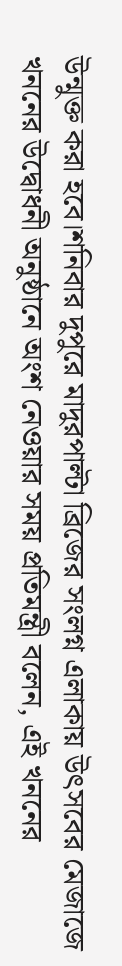উন্মুক্ত করা হবে।শনিবার দুপুরে মাদুরপাল্টা ব্রিজের সংলগ্ন এলাকায় উৎসবের মেজাজে খননের উদ্বোধনী অনুষ্ঠানে অংশ নেওয়ার সময় প্রতিমন্ত্রী বলেন, এই খননের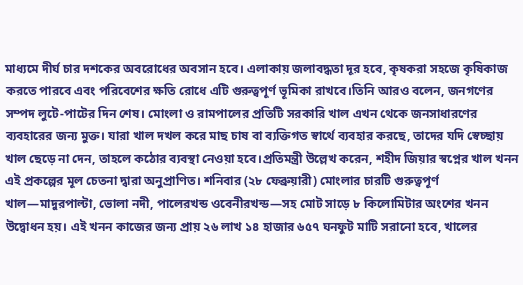মাধ্যমে দীর্ঘ চার দশকের অবরোধের অবসান হবে। এলাকায় জলাবদ্ধতা দূর হবে, কৃষকরা সহজে কৃষিকাজ করতে পারবে এবং পরিবেশের ক্ষতি রোধে এটি গুরুত্বপূর্ণ ভূমিকা রাখবে।তিনি আরও বলেন, জনগণের সম্পদ লুটে-পাটের দিন শেষ। মোংলা ও রামপালের প্রতিটি সরকারি খাল এখন থেকে জনসাধারণের ব্যবহারের জন্য মুক্ত। যারা খাল দখল করে মাছ চাষ বা ব্যক্তিগত স্বার্থে ব্যবহার করছে, তাদের যদি স্বেচ্ছায় খাল ছেড়ে না দেন, তাহলে কঠোর ব্যবস্থা নেওয়া হবে।প্রতিমন্ত্রী উল্লেখ করেন, শহীদ জিয়ার স্বপ্নের খাল খনন এই প্রকল্পের মূল চেতনা দ্বারা অনুপ্রাণিত। শনিবার (২৮ ফেব্রুয়ারী) মোংলার চারটি গুরুত্বপূর্ণ খাল—মাদুরপাল্টা, ভোলা নদী, পালেরখন্ড ওবেনীরখন্ড—সহ মোট সাড়ে ৮ কিলোমিটার অংশের খনন উদ্বোধন হয়। এই খনন কাজের জন্য প্রায় ২৬ লাখ ১৪ হাজার ৬৫৭ ঘনফুট মাটি সরানো হবে, খালের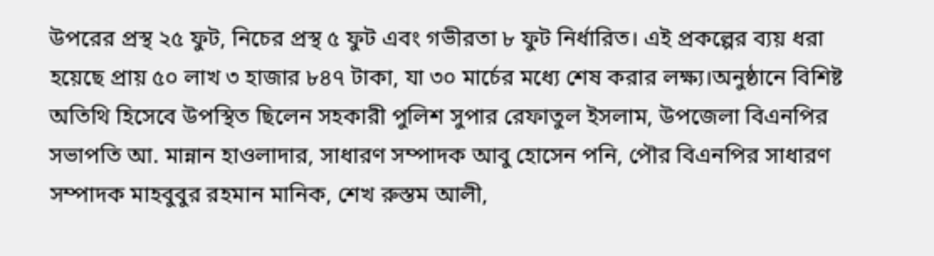উপরের প্রস্থ ২৫ ফুট, নিচের প্রস্থ ৫ ফুট এবং গভীরতা ৮ ফুট নির্ধারিত। এই প্রকল্পের ব্যয় ধরা হয়েছে প্রায় ৫০ লাখ ৩ হাজার ৮৪৭ টাকা, যা ৩০ মার্চের মধ্যে শেষ করার লক্ষ্য।অনুষ্ঠানে বিশিষ্ট অতিথি হিসেবে উপস্থিত ছিলেন সহকারী পুলিশ সুপার রেফাতুল ইসলাম, উপজেলা বিএনপির সভাপতি আ. মান্নান হাওলাদার, সাধারণ সম্পাদক আবু হোসেন পনি, পৌর বিএনপির সাধারণ সম্পাদক মাহবুবুর রহমান মানিক, শেখ রুস্তম আলী,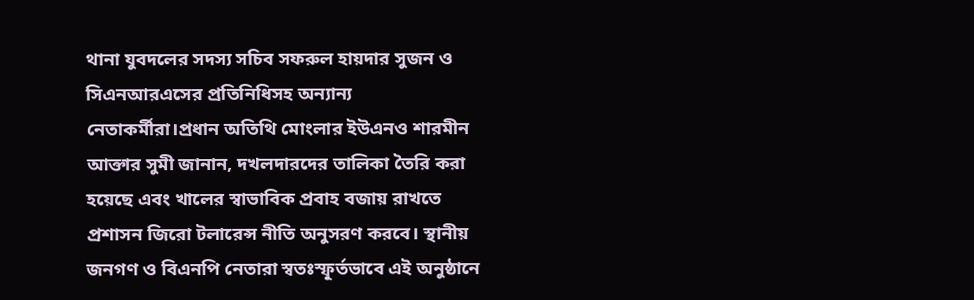থানা যুবদলের সদস্য সচিব সফরুল হায়দার সুজন ও সিএনআরএসের প্রতিনিধিসহ অন্যান্য নেতাকর্মীরা।প্রধান অতিথি মোংলার ইউএনও শারমীন আক্তার সুমী জানান, দখলদারদের তালিকা তৈরি করা হয়েছে এবং খালের স্বাভাবিক প্রবাহ বজায় রাখতে প্রশাসন জিরো টলারেন্স নীতি অনুসরণ করবে। স্থানীয় জনগণ ও বিএনপি নেতারা স্বতঃস্ফূর্তভাবে এই অনুষ্ঠানে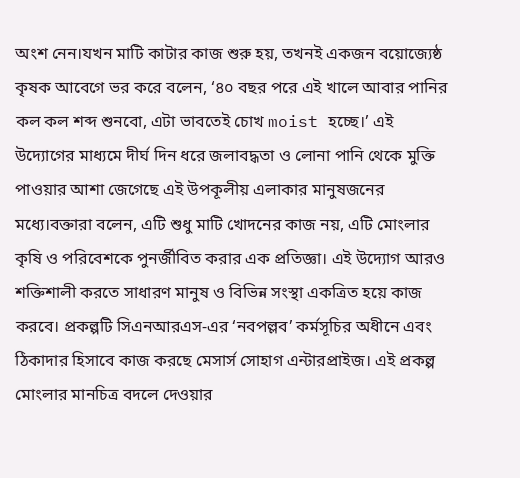অংশ নেন।যখন মাটি কাটার কাজ শুরু হয়, তখনই একজন বয়োজ্যেষ্ঠ কৃষক আবেগে ভর করে বলেন, ‘৪০ বছর পরে এই খালে আবার পানির কল কল শব্দ শুনবো, এটা ভাবতেই চোখ moist হচ্ছে।’ এই উদ্যোগের মাধ্যমে দীর্ঘ দিন ধরে জলাবদ্ধতা ও লোনা পানি থেকে মুক্তি পাওয়ার আশা জেগেছে এই উপকূলীয় এলাকার মানুষজনের মধ্যে।বক্তারা বলেন, এটি শুধু মাটি খোদনের কাজ নয়, এটি মোংলার কৃষি ও পরিবেশকে পুনর্জীবিত করার এক প্রতিজ্ঞা। এই উদ্যোগ আরও শক্তিশালী করতে সাধারণ মানুষ ও বিভিন্ন সংস্থা একত্রিত হয়ে কাজ করবে। প্রকল্পটি সিএনআরএস-এর ‘নবপল্লব’ কর্মসূচির অধীনে এবং ঠিকাদার হিসাবে কাজ করছে মেসার্স সোহাগ এন্টারপ্রাইজ। এই প্রকল্প মোংলার মানচিত্র বদলে দেওয়ার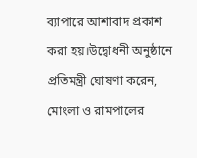ব্যাপারে আশাবাদ প্রকাশ করা হয়।উদ্বোধনী অনুষ্ঠানে প্রতিমন্ত্রী ঘোষণা করেন, মোংলা ও রামপালের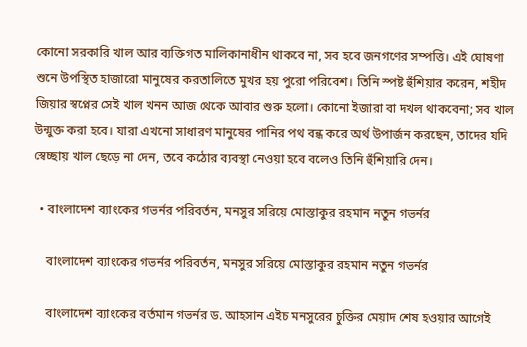কোনো সরকারি খাল আর ব্যক্তিগত মালিকানাধীন থাকবে না, সব হবে জনগণের সম্পত্তি। এই ঘোষণা শুনে উপস্থিত হাজারো মানুষের করতালিতে মুখর হয় পুরো পরিবেশ। তিনি স্পষ্ট হুঁশিয়ার করেন, শহীদ জিয়ার স্বপ্নের সেই খাল খনন আজ থেকে আবার শুরু হলো। কোনো ইজারা বা দখল থাকবেনা; সব খাল উন্মুক্ত করা হবে। যারা এখনো সাধারণ মানুষের পানির পথ বন্ধ করে অর্থ উপার্জন করছেন, তাদের যদি স্বেচ্ছায় খাল ছেড়ে না দেন, তবে কঠোর ব্যবস্থা নেওয়া হবে বলেও তিনি হুঁশিয়ারি দেন।

  • বাংলাদেশ ব্যাংকের গভর্নর পরিবর্তন, মনসুর সরিয়ে মোস্তাকুর রহমান নতুন গভর্নর

    বাংলাদেশ ব্যাংকের গভর্নর পরিবর্তন, মনসুর সরিয়ে মোস্তাকুর রহমান নতুন গভর্নর

    বাংলাদেশ ব্যাংকের বর্তমান গভর্নর ড. আহসান এইচ মনসুরের চুক্তির মেয়াদ শেষ হওয়ার আগেই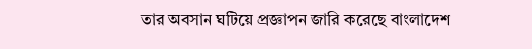তার অবসান ঘটিয়ে প্রজ্ঞাপন জারি করেছে বাংলাদেশ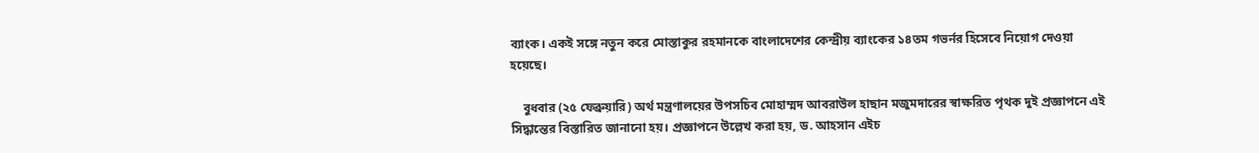ব্যাংক। একই সঙ্গে নতুন করে মোস্তাকুর রহমানকে বাংলাদেশের কেন্দ্রীয় ব্যাংকের ১৪তম গভর্নর হিসেবে নিয়োগ দেওয়া হয়েছে।

    বুধবার (২৫ ফেব্রুয়ারি) অর্থ মন্ত্রণালয়ের উপসচিব মোহাম্মদ আবরাউল হাছান মজুমদারের স্বাক্ষরিত পৃথক দুই প্রজ্ঞাপনে এই সিদ্ধান্তের বিস্তারিত জানানো হয়। প্রজ্ঞাপনে উল্লেখ করা হয়, ড. আহসান এইচ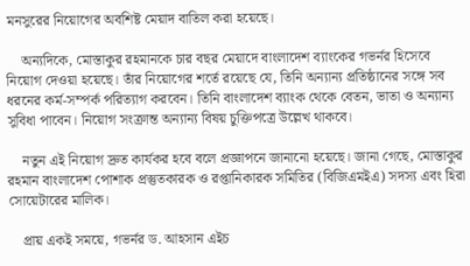মনসুরের নিয়োগের অবশিষ্ট মেয়াদ বাতিল করা হয়েছে।

    অন্যদিকে, মোস্তাকুর রহমানকে চার বছর মেয়াদে বাংলাদেশ ব্যাংকের গভর্নর হিসেবে নিয়োগ দেওয়া হয়েছে। তাঁর নিয়োগের শর্তে রয়েছে যে, তিনি অন্যান্য প্রতিষ্ঠানের সঙ্গে সব ধরনের কর্ম-সম্পর্ক পরিত্যাগ করবেন। তিনি বাংলাদেশ ব্যাংক থেকে বেতন, ভাতা ও অন্যান্য সুবিধা পাবেন। নিয়োগ সংক্রান্ত অন্যান্য বিষয় চুক্তিপত্রে উল্লেখ থাকবে।

    নতুন এই নিয়োগ দ্রুত কার্যকর হবে বলে প্রজ্ঞাপনে জানানো হয়েছে। জানা গেছে, মোস্তাকুর রহমান বাংলাদেশ পোশাক প্রস্তুতকারক ও রপ্তানিকারক সমিতির (বিজিএমইএ) সদস্য এবং হিরা সোয়েটারের মালিক।

    প্রায় একই সময়ে, গভর্নর ড. আহসান এইচ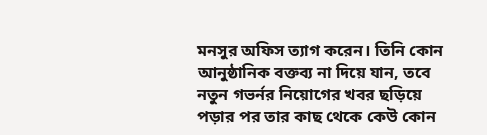মনসুর অফিস ত্যাগ করেন। তিনি কোন আনুষ্ঠানিক বক্তব্য না দিয়ে যান, তবে নতুন গভর্নর নিয়োগের খবর ছড়িয়ে পড়ার পর তার কাছ থেকে কেউ কোন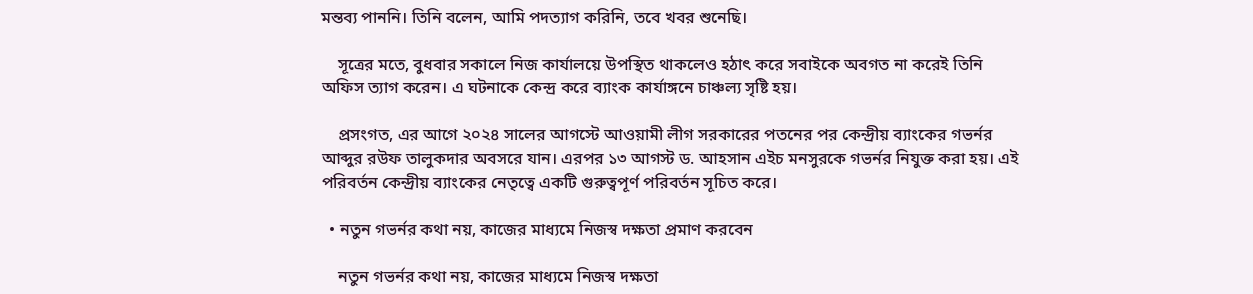মন্তব্য পাননি। তিনি বলেন, আমি পদত্যাগ করিনি, তবে খবর শুনেছি।

    সূত্রের মতে, বুধবার সকালে নিজ কার্যালয়ে উপস্থিত থাকলেও হঠাৎ করে সবাইকে অবগত না করেই তিনি অফিস ত্যাগ করেন। এ ঘটনাকে কেন্দ্র করে ব্যাংক কার্যাঙ্গনে চাঞ্চল্য সৃষ্টি হয়।

    প্রসংগত, এর আগে ২০২৪ সালের আগস্টে আওয়ামী লীগ সরকারের পতনের পর কেন্দ্রীয় ব্যাংকের গভর্নর আব্দুর রউফ তালুকদার অবসরে যান। এরপর ১৩ আগস্ট ড. আহসান এইচ মনসুরকে গভর্নর নিযুক্ত করা হয়। এই পরিবর্তন কেন্দ্রীয় ব্যাংকের নেতৃত্বে একটি গুরুত্বপূর্ণ পরিবর্তন সূচিত করে।

  • নতুন গভর্নর কথা নয়, কাজের মাধ্যমে নিজস্ব দক্ষতা প্রমাণ করবেন

    নতুন গভর্নর কথা নয়, কাজের মাধ্যমে নিজস্ব দক্ষতা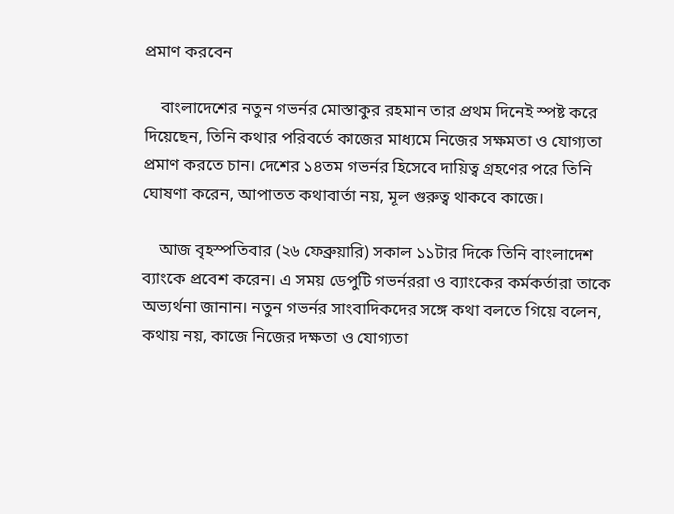প্রমাণ করবেন

    বাংলাদেশের নতুন গভর্নর মোস্তাকুর রহমান তার প্রথম দিনেই স্পষ্ট করে দিয়েছেন, তিনি কথার পরিবর্তে কাজের মাধ্যমে নিজের সক্ষমতা ও যোগ্যতা প্রমাণ করতে চান। দেশের ১৪তম গভর্নর হিসেবে দায়িত্ব গ্রহণের পরে তিনি ঘোষণা করেন, আপাতত কথাবার্তা নয়, মূল গুরুত্ব থাকবে কাজে।

    আজ বৃহস্পতিবার (২৬ ফেব্রুয়ারি) সকাল ১১টার দিকে তিনি বাংলাদেশ ব্যাংকে প্রবেশ করেন। এ সময় ডেপুটি গভর্নররা ও ব্যাংকের কর্মকর্তারা তাকে অভ্যর্থনা জানান। নতুন গভর্নর সাংবাদিকদের সঙ্গে কথা বলতে গিয়ে বলেন, কথায় নয়, কাজে নিজের দক্ষতা ও যোগ্যতা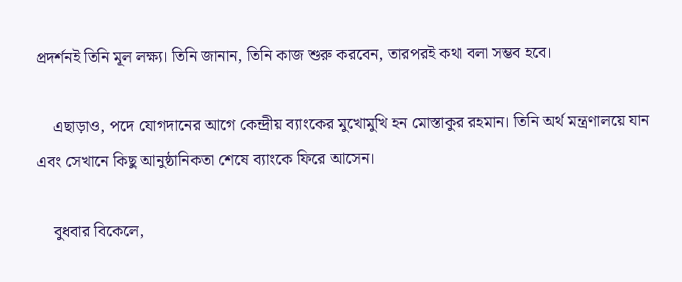প্রদর্শনই তিনি মূল লক্ষ্য। তিনি জানান, তিনি কাজ শুরু করবেন, তারপরই কথা বলা সম্ভব হবে।

    এছাড়াও, পদে যোগদানের আগে কেন্দ্রীয় ব্যাংকের মুখোমুখি হন মোস্তাকুর রহমান। তিনি অর্থ মন্ত্রণালয়ে যান এবং সেখানে কিছু আনুষ্ঠানিকতা শেষে ব্যাংকে ফিরে আসেন।

    বুধবার বিকেলে,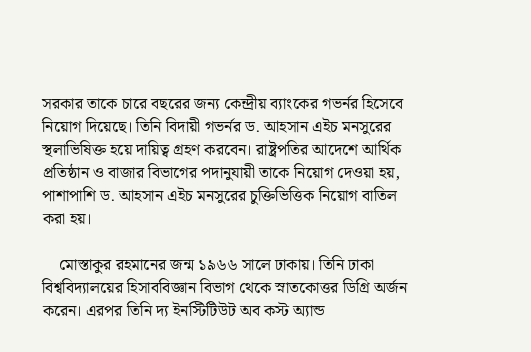সরকার তাকে চারে বছরের জন্য কেন্দ্রীয় ব্যাংকের গভর্নর হিসেবে নিয়োগ দিয়েছে। তিনি বিদায়ী গভর্নর ড. আহসান এইচ মনসুরের স্থলাভিষিক্ত হয়ে দায়িত্ব গ্রহণ করবেন। রাষ্ট্রপতির আদেশে আর্থিক প্রতিষ্ঠান ও বাজার বিভাগের পদানুযায়ী তাকে নিয়োগ দেওয়া হয়, পাশাপাশি ড. আহসান এইচ মনসুরের চুক্তিভিত্তিক নিয়োগ বাতিল করা হয়।

    মোস্তাকুর রহমানের জন্ম ১৯৬৬ সালে ঢাকায়। তিনি ঢাকা বিশ্ববিদ্যালয়ের হিসাববিজ্ঞান বিভাগ থেকে স্নাতকোত্তর ডিগ্রি অর্জন করেন। এরপর তিনি দ্য ইনস্টিটিউট অব কস্ট অ্যান্ড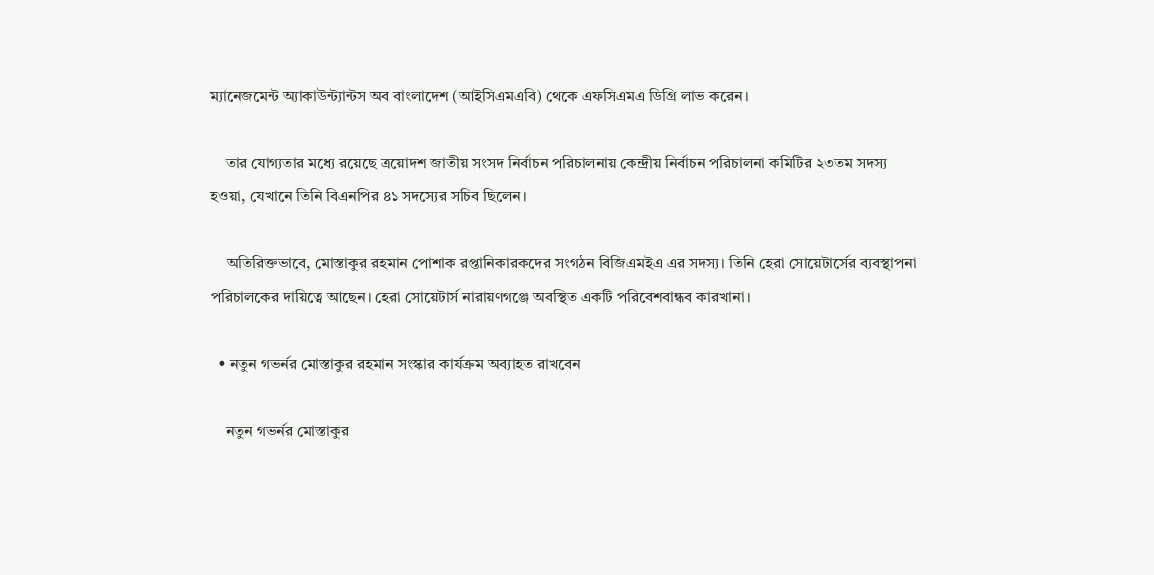ম্যানেজমেন্ট অ্যাকাউন্ট্যান্টস অব বাংলাদেশ (আইসিএমএবি) থেকে এফসিএমএ ডিগ্রি লাভ করেন।

    তার যোগ্যতার মধ্যে রয়েছে ত্রয়োদশ জাতীয় সংসদ নির্বাচন পরিচালনায় কেন্দ্রীয় নির্বাচন পরিচালনা কমিটির ২৩তম সদস্য হওয়া, যেখানে তিনি বিএনপির ৪১ সদস্যের সচিব ছিলেন।

    অতিরিক্তভাবে, মোস্তাকুর রহমান পোশাক রপ্তানিকারকদের সংগঠন বিজিএমইএ এর সদস্য। তিনি হেরা সোয়েটার্সের ব্যবস্থাপনা পরিচালকের দায়িত্বে আছেন। হেরা সোয়েটার্স নারায়ণগঞ্জে অবস্থিত একটি পরিবেশবান্ধব কারখানা।

  • নতুন গভর্নর মোস্তাকুর রহমান সংস্কার কার্যক্রম অব্যাহত রাখবেন

    নতুন গভর্নর মোস্তাকুর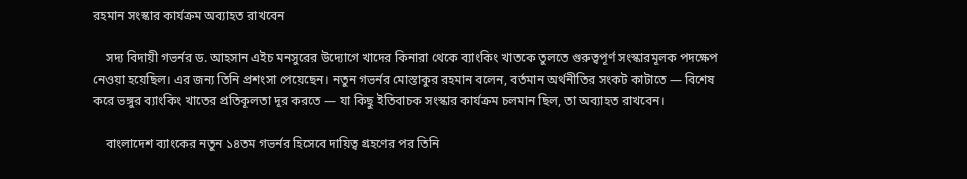রহমান সংস্কার কার্যক্রম অব্যাহত রাখবেন

    সদ্য বিদায়ী গভর্নর ড. আহসান এইচ মনসুরের উদ্যোগে খাদের কিনারা থেকে ব্যাংকিং খাতকে তুলতে গুরুত্বপূর্ণ সংস্কারমূলক পদক্ষেপ নেওয়া হয়েছিল। এর জন্য তিনি প্রশংসা পেয়েছেন। নতুন গভর্নর মোস্তাকুর রহমান বলেন, বর্তমান অর্থনীতির সংকট কাটাতে — বিশেষ করে ভঙ্গুর ব্যাংকিং খাতের প্রতিকূলতা দূর করতে — যা কিছু ইতিবাচক সংস্কার কার্যক্রম চলমান ছিল, তা অব্যাহত রাখবেন।

    বাংলাদেশ ব্যাংকের নতুন ১৪তম গভর্নর হিসেবে দায়িত্ব গ্রহণের পর তিনি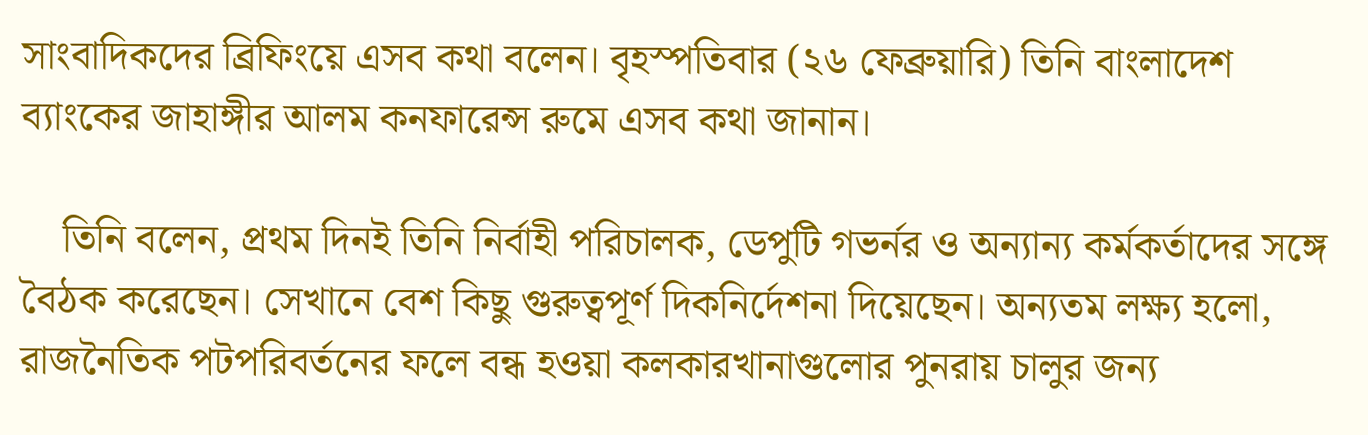সাংবাদিকদের ব্রিফিংয়ে এসব কথা বলেন। বৃহস্পতিবার (২৬ ফেব্রুয়ারি) তিনি বাংলাদেশ ব্যাংকের জাহাঙ্গীর আলম কনফারেন্স রুমে এসব কথা জানান।

    তিনি বলেন, প্রথম দিনই তিনি নির্বাহী পরিচালক, ডেপুটি গভর্নর ও অন্যান্য কর্মকর্তাদের সঙ্গে বৈঠক করেছেন। সেখানে বেশ কিছু গুরুত্বপূর্ণ দিকনির্দেশনা দিয়েছেন। অন্যতম লক্ষ্য হলো, রাজনৈতিক পটপরিবর্তনের ফলে বন্ধ হওয়া কলকারখানাগুলোর পুনরায় চালুর জন্য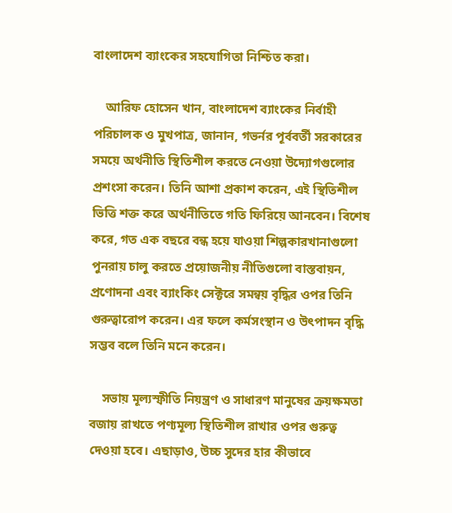বাংলাদেশ ব্যাংকের সহযোগিতা নিশ্চিত করা।

    আরিফ হোসেন খান, বাংলাদেশ ব্যাংকের নির্বাহী পরিচালক ও মুখপাত্র, জানান, গভর্নর পূর্ববর্তী সরকারের সময়ে অর্থনীতি স্থিতিশীল করতে নেওয়া উদ্যোগগুলোর প্রশংসা করেন। তিনি আশা প্রকাশ করেন, এই স্থিতিশীল ভিত্তি শক্ত করে অর্থনীতিতে গতি ফিরিয়ে আনবেন। বিশেষ করে, গত এক বছরে বন্ধ হয়ে যাওয়া শিল্পকারখানাগুলো পুনরায় চালু করতে প্রয়োজনীয় নীতিগুলো বাস্তবায়ন, প্রণোদনা এবং ব্যাংকিং সেক্টরে সমন্বয় বৃদ্ধির ওপর তিনি গুরুত্বারোপ করেন। এর ফলে কর্মসংস্থান ও উৎপাদন বৃদ্ধি সম্ভব বলে তিনি মনে করেন।

    সভায় মূল্যস্ফীতি নিয়ন্ত্রণ ও সাধারণ মানুষের ক্রয়ক্ষমতা বজায় রাখতে পণ্যমূল্য স্থিতিশীল রাখার ওপর গুরুত্ব দেওয়া হবে। এছাড়াও, উচ্চ সুদের হার কীভাবে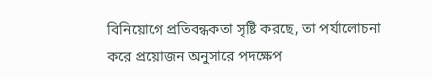বিনিয়োগে প্রতিবন্ধকতা সৃষ্টি করছে, তা পর্যালোচনা করে প্রয়োজন অনুসারে পদক্ষেপ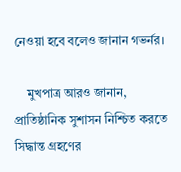নেওয়া হবে বলেও জানান গভর্নর।

    মুখপাত্র আরও জানান, প্রাতিষ্ঠানিক সুশাসন নিশ্চিত করতে সিদ্ধান্ত গ্রহণের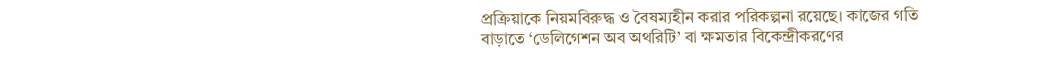প্রক্রিয়াকে নিয়মবিরুদ্ধ ও বৈষম্যহীন করার পরিকল্পনা রয়েছে। কাজের গতি বাড়াতে ‘ডেলিগেশন অব অথরিটি’ বা ক্ষমতার বিকেন্দ্রীকরণের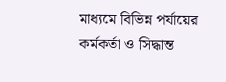মাধ্যমে বিভিন্ন পর্যায়ের কর্মকর্তা ও সিদ্ধান্ত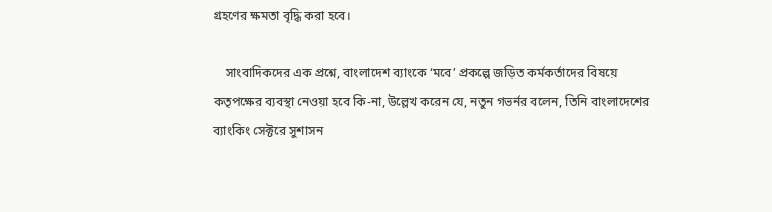গ্রহণের ক্ষমতা বৃদ্ধি করা হবে।

    সাংবাদিকদের এক প্রশ্নে, বাংলাদেশ ব্যাংকে ‘মবে’ প্রকল্পে জড়িত কর্মকর্তাদের বিষয়ে কতৃপক্ষের ব্যবস্থা নেওয়া হবে কি-না, উল্লেখ করেন যে, নতুন গভর্নর বলেন, তিনি বাংলাদেশের ব্যাংকিং সেক্টরে সুশাসন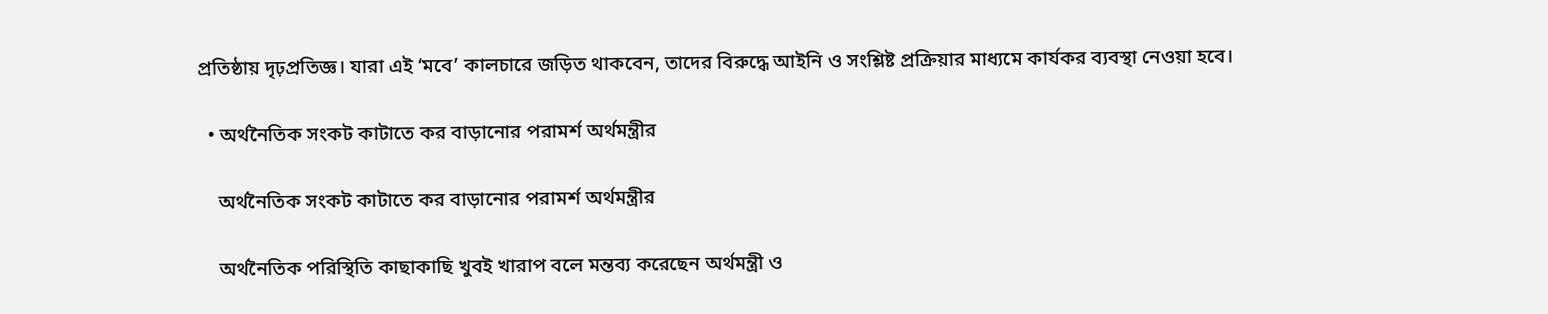প্রতিষ্ঠায় দৃঢ়প্রতিজ্ঞ। যারা এই ‘মবে’ কালচারে জড়িত থাকবেন, তাদের বিরুদ্ধে আইনি ও সংশ্লিষ্ট প্রক্রিয়ার মাধ্যমে কার্যকর ব্যবস্থা নেওয়া হবে।

  • অর্থনৈতিক সংকট কাটাতে কর বাড়ানোর পরামর্শ অর্থমন্ত্রীর

    অর্থনৈতিক সংকট কাটাতে কর বাড়ানোর পরামর্শ অর্থমন্ত্রীর

    অর্থনৈতিক পরিস্থিতি কাছাকাছি খুবই খারাপ বলে মন্তব্য করেছেন অর্থমন্ত্রী ও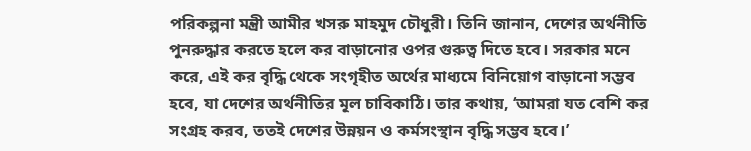পরিকল্পনা মন্ত্রী আমীর খসরু মাহমুদ চৌধুরী। তিনি জানান, দেশের অর্থনীতি পুনরুদ্ধার করতে হলে কর বাড়ানোর ওপর গুরুত্ব দিতে হবে। সরকার মনে করে, এই কর বৃদ্ধি থেকে সংগৃহীত অর্থের মাধ্যমে বিনিয়োগ বাড়ানো সম্ভব হবে, যা দেশের অর্থনীতির মূল চাবিকাঠি। তার কথায়, ‘আমরা যত বেশি কর সংগ্রহ করব, ততই দেশের উন্নয়ন ও কর্মসংস্থান বৃদ্ধি সম্ভব হবে।’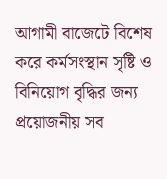আগামী বাজেটে বিশেষ করে কর্মসংস্থান সৃষ্টি ও বিনিয়োগ বৃদ্ধির জন্য প্রয়োজনীয় সব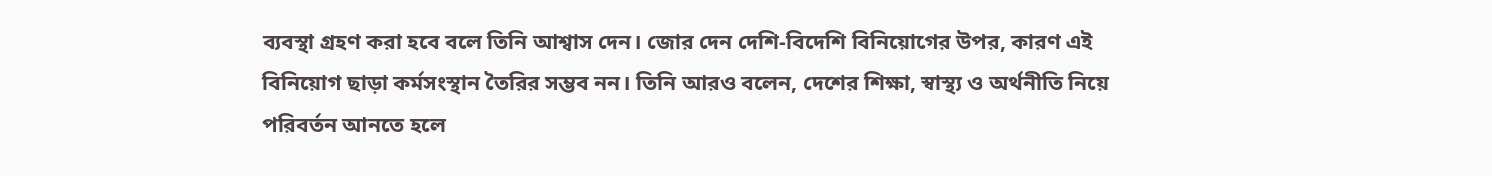ব্যবস্থা গ্রহণ করা হবে বলে তিনি আশ্বাস দেন। জোর দেন দেশি-বিদেশি বিনিয়োগের উপর, কারণ এই বিনিয়োগ ছাড়া কর্মসংস্থান তৈরির সম্ভব নন। তিনি আরও বলেন, দেশের শিক্ষা, স্বাস্থ্য ও অর্থনীতি নিয়ে পরিবর্তন আনতে হলে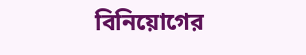বিনিয়োগের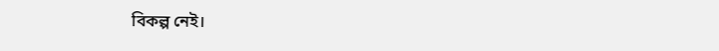বিকল্প নেই।